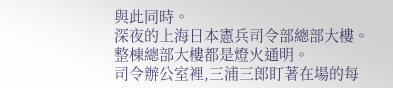與此同時。
深夜的上海日本憲兵司令部總部大樓。
整棟總部大樓都是燈火通明。
司令辦公室裡,三浦三郎盯著在場的每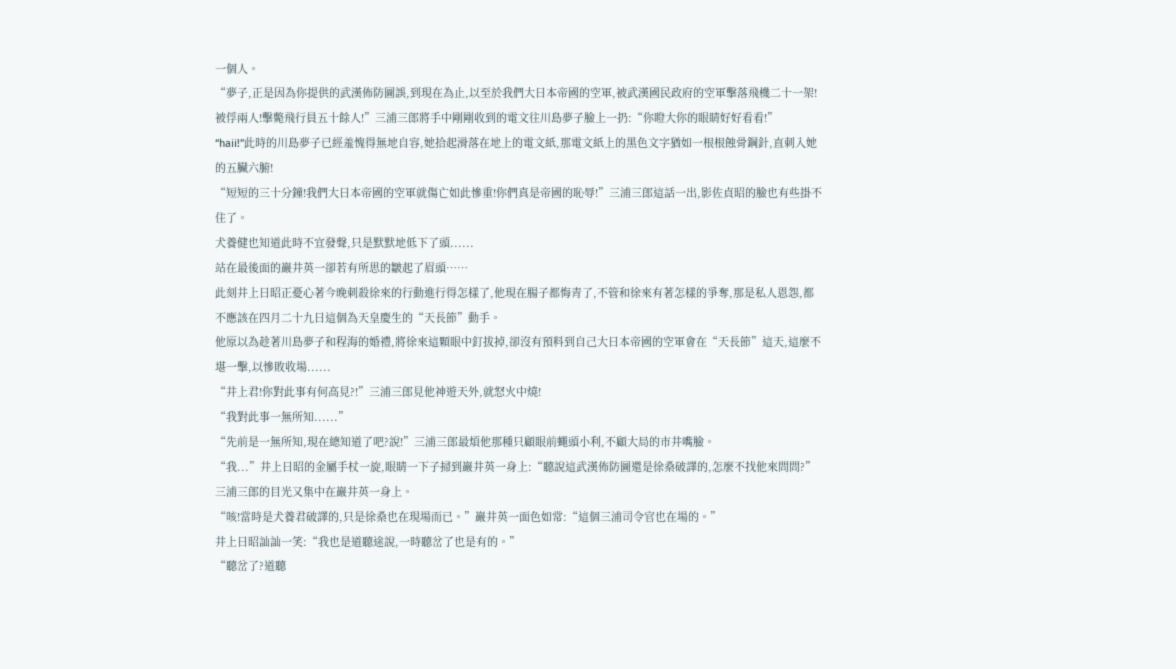一個人。
“夢子,正是因為你提供的武漢佈防圖誤,到現在為止,以至於我們大日本帝國的空軍,被武漢國民政府的空軍擊落飛機二十一架!被俘兩人!擊斃飛行員五十餘人!”三浦三郎將手中剛剛收到的電文往川島夢子臉上一扔:“你瞪大你的眼睛好好看看!”
“haii!”此時的川島夢子已經羞愧得無地自容,她拾起滑落在地上的電文紙,那電文紙上的黑色文字猶如一根根蝕骨鋼針,直刺入她的五臟六腑!
“短短的三十分鐘!我們大日本帝國的空軍就傷亡如此慘重!你們真是帝國的恥辱!”三浦三郎這話一出,影佐貞昭的臉也有些掛不住了。
犬養健也知道此時不宜發聲,只是默默地低下了頭......
站在最後面的巖井英一卻若有所思的皺起了眉頭……
此刻井上日昭正憂心著今晚刺殺徐來的行動進行得怎樣了,他現在腸子都悔青了,不管和徐來有著怎樣的爭奪,那是私人恩怨,都不應該在四月二十九日這個為天皇慶生的“天長節”動手。
他原以為趁著川島夢子和程海的婚禮,將徐來這顆眼中釘拔掉,卻沒有預料到自己大日本帝國的空軍會在“天長節”這天,這麼不堪一擊,以慘敗收場......
“井上君!你對此事有何高見?!”三浦三郎見他神遊天外,就怒火中燒!
“我對此事一無所知......”
“先前是一無所知,現在總知道了吧?說!”三浦三郎最煩他那種只顧眼前蠅頭小利,不顧大局的市井嘴臉。
“我...”井上日昭的金屬手杖一旋,眼睛一下子掃到巖井英一身上:“聽說這武漢佈防圖還是徐桑破譯的,怎麼不找他來問問?”
三浦三郎的目光又集中在巖井英一身上。
“咳!當時是犬養君破譯的,只是徐桑也在現場而已。”巖井英一面色如常:“這個三浦司令官也在場的。”
井上日昭訕訕一笑:“我也是道聽途說,一時聽岔了也是有的。”
“聽岔了?道聽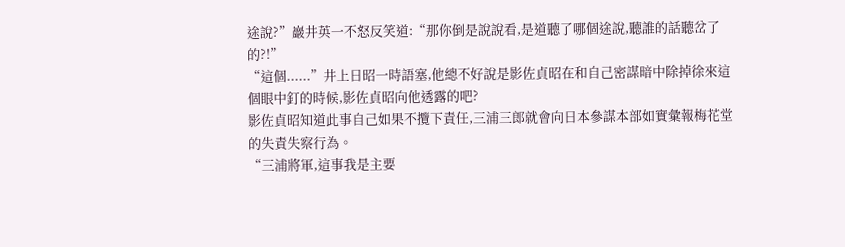途說?”巖井英一不怒反笑道:“那你倒是說說看,是道聽了哪個途說,聽誰的話聽岔了的?!”
“這個......”井上日昭一時語塞,他總不好說是影佐貞昭在和自己密謀暗中除掉徐來這個眼中釘的時候,影佐貞昭向他透露的吧?
影佐貞昭知道此事自己如果不攬下責任,三浦三郎就會向日本參謀本部如實彙報梅花堂的失責失察行為。
“三浦將軍,這事我是主要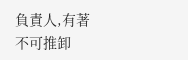負責人,有著不可推卸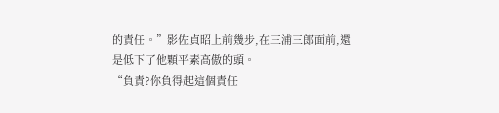的責任。”影佐貞昭上前幾步,在三浦三郎面前,還是低下了他顆平素高傲的頭。
“負責?你負得起這個責任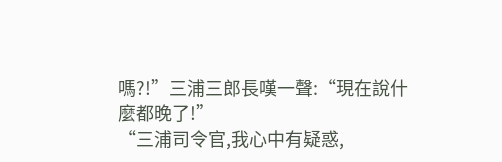嗎?!”三浦三郎長嘆一聲:“現在說什麼都晚了!”
“三浦司令官,我心中有疑惑,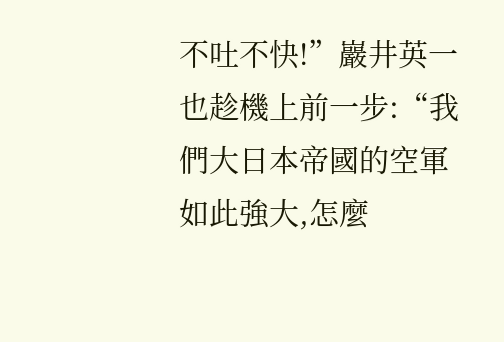不吐不快!”巖井英一也趁機上前一步:“我們大日本帝國的空軍如此強大,怎麼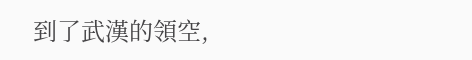到了武漢的領空,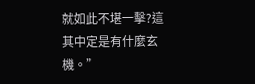就如此不堪一擊?這其中定是有什麼玄機。”